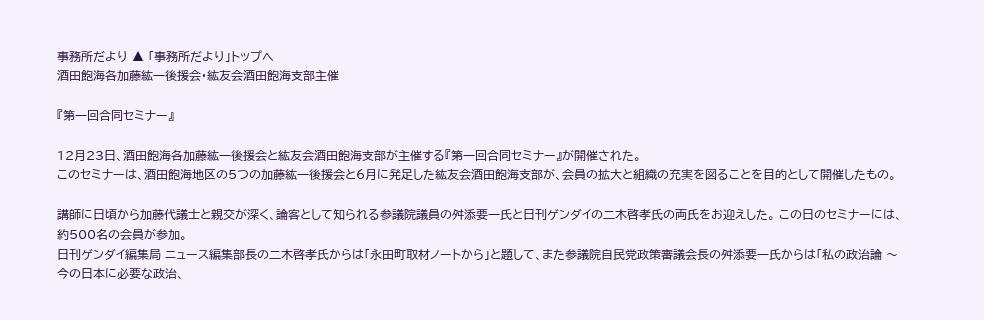事務所だより ▲ 「事務所だより」トップへ
酒田飽海各加藤紘一後援会・紘友会酒田飽海支部主催

『第一回合同セミナー』

12月23日、酒田飽海各加藤紘一後援会と紘友会酒田飽海支部が主催する『第一回合同セミナー』が開催された。
このセミナーは、酒田飽海地区の5つの加藤紘一後援会と6月に発足した紘友会酒田飽海支部が、会員の拡大と組織の充実を図ることを目的として開催したもの。

講師に日頃から加藤代議士と親交が深く、論客として知られる参議院議員の舛添要一氏と日刊ゲンダイの二木啓孝氏の両氏をお迎えした。 この日のセミナーには、約500名の会員が参加。
日刊ゲンダイ編集局 ニュース編集部長の二木啓孝氏からは「永田町取材ノートから」と題して、また参議院自民党政策審議会長の舛添要一氏からは「私の政治論 〜今の日本に必要な政治、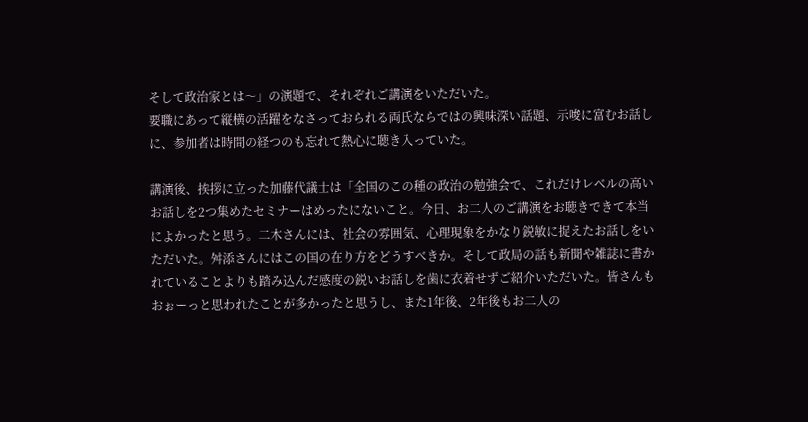そして政治家とは〜」の演題で、それぞれご講演をいただいた。
要職にあって縦横の活躍をなさっておられる両氏ならではの興味深い話題、示唆に富むお話しに、参加者は時間の経つのも忘れて熱心に聴き入っていた。

講演後、挨拶に立った加藤代議士は「全国のこの種の政治の勉強会で、これだけレベルの高いお話しを2つ集めたセミナーはめったにないこと。今日、お二人のご講演をお聴きできて本当によかったと思う。二木さんには、社会の雰囲気、心理現象をかなり鋭敏に捉えたお話しをいただいた。舛添さんにはこの国の在り方をどうすべきか。そして政局の話も新聞や雑誌に書かれていることよりも踏み込んだ感度の鋭いお話しを歯に衣着せずご紹介いただいた。皆さんもおぉーっと思われたことが多かったと思うし、また1年後、2年後もお二人の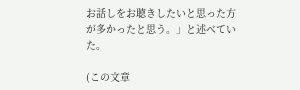お話しをお聴きしたいと思った方が多かったと思う。」と述べていた。

(この文章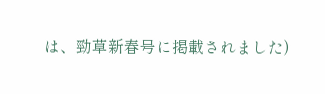は、勁草新春号に掲載されました)